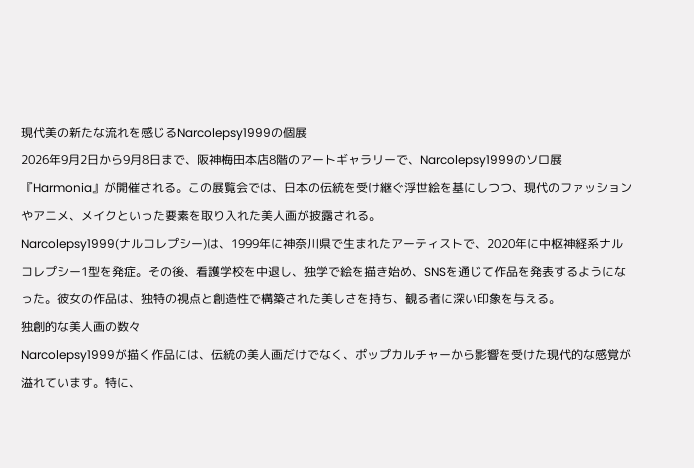現代美の新たな流れを感じるNarcolepsy1999の個展
2026年9月2日から9月8日まで、阪神梅田本店8階のアートギャラリーで、Narcolepsy1999のソロ展『Harmonia』が開催される。この展覧会では、日本の伝統を受け継ぐ浮世絵を基にしつつ、現代のファッションやアニメ、メイクといった要素を取り入れた美人画が披露される。
Narcolepsy1999(ナルコレプシー)は、1999年に神奈川県で生まれたアーティストで、2020年に中枢神経系ナルコレプシー1型を発症。その後、看護学校を中退し、独学で絵を描き始め、SNSを通じて作品を発表するようになった。彼女の作品は、独特の視点と創造性で構築された美しさを持ち、観る者に深い印象を与える。
独創的な美人画の数々
Narcolepsy1999が描く作品には、伝統の美人画だけでなく、ポップカルチャーから影響を受けた現代的な感覚が溢れています。特に、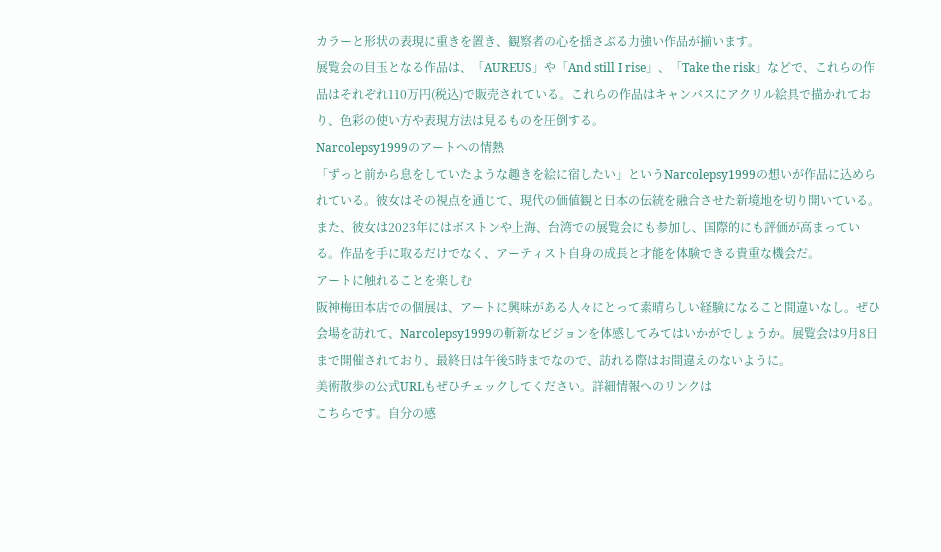カラーと形状の表現に重きを置き、観察者の心を揺さぶる力強い作品が揃います。
展覧会の目玉となる作品は、「AUREUS」や「And still I rise」、「Take the risk」などで、これらの作品はそれぞれ110万円(税込)で販売されている。これらの作品はキャンバスにアクリル絵具で描かれており、色彩の使い方や表現方法は見るものを圧倒する。
Narcolepsy1999のアートへの情熱
「ずっと前から息をしていたような趣きを絵に宿したい」というNarcolepsy1999の想いが作品に込められている。彼女はその視点を通じて、現代の価値観と日本の伝統を融合させた新境地を切り開いている。
また、彼女は2023年にはボストンや上海、台湾での展覧会にも参加し、国際的にも評価が高まっている。作品を手に取るだけでなく、アーティスト自身の成長と才能を体験できる貴重な機会だ。
アートに触れることを楽しむ
阪神梅田本店での個展は、アートに興味がある人々にとって素晴らしい経験になること間違いなし。ぜひ会場を訪れて、Narcolepsy1999の斬新なビジョンを体感してみてはいかがでしょうか。展覧会は9月8日まで開催されており、最終日は午後5時までなので、訪れる際はお間違えのないように。
美術散歩の公式URLもぜひチェックしてください。詳細情報へのリンクは
こちらです。自分の感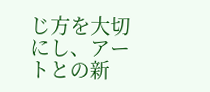じ方を大切にし、アートとの新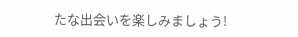たな出会いを楽しみましょう!